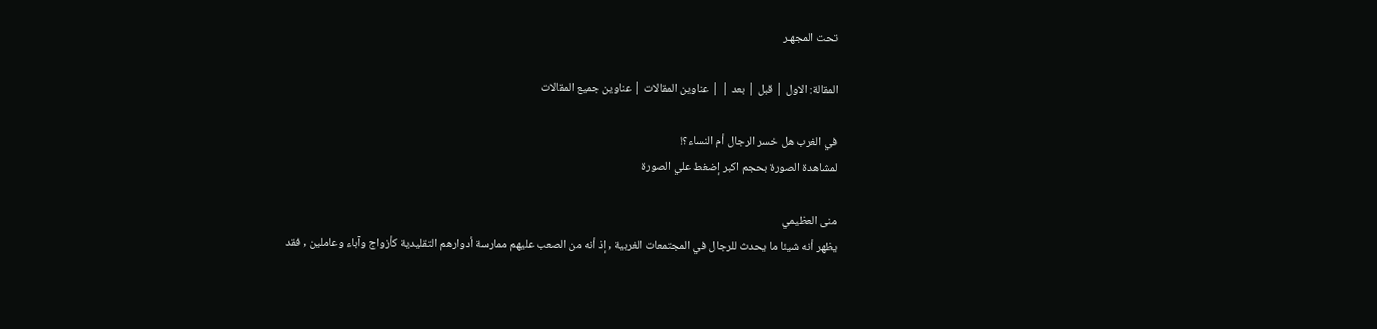تحت المجهـر

المقالة: الاول | قبل | بعد | | عناوين المقالات | عناوين جميع المقالات

في الغرب هل خسر الرجال أم النساء؟!
لمشاهدة الصورة بحجم اكبر إضغط علي الصورة

منى العظيمي
يظهر أنه شيئا ما يحدث للرجال في المجتمعات الغربية , إذ أنه من الصعب عليهم ممارسة أدوارهم التقليدية كأزواج وآباء وعاملين , فقد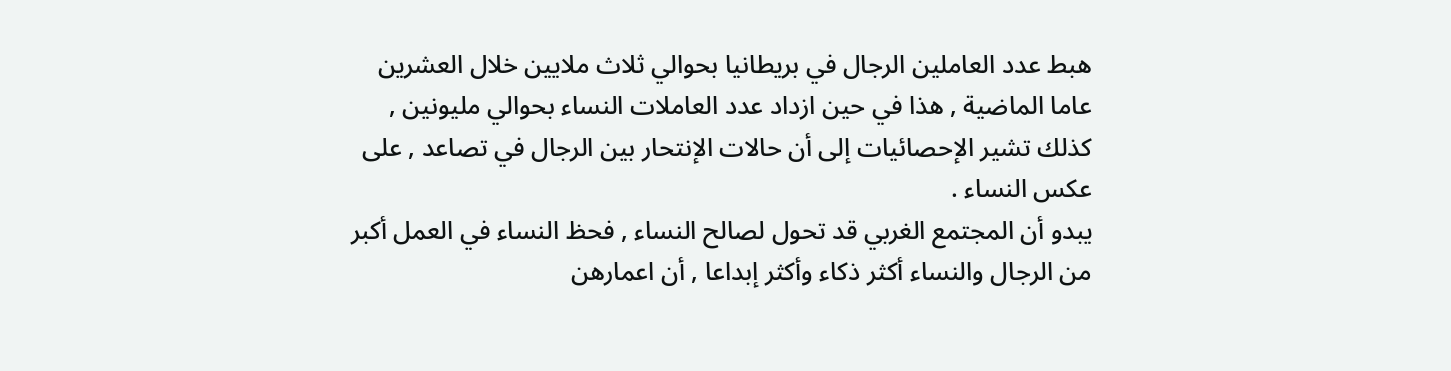هبط عدد العاملين الرجال في بريطانيا بحوالي ثلاث ملايين خلال العشرين عاما الماضية , هذا في حين ازداد عدد العاملات النساء بحوالي مليونين , كذلك تشير الإحصائيات إلى أن حالات الإنتحار بين الرجال في تصاعد , على عكس النساء .
يبدو أن المجتمع الغربي قد تحول لصالح النساء , فحظ النساء في العمل أكبر من الرجال والنساء أكثر ذكاء وأكثر إبداعا , أن اعمارهن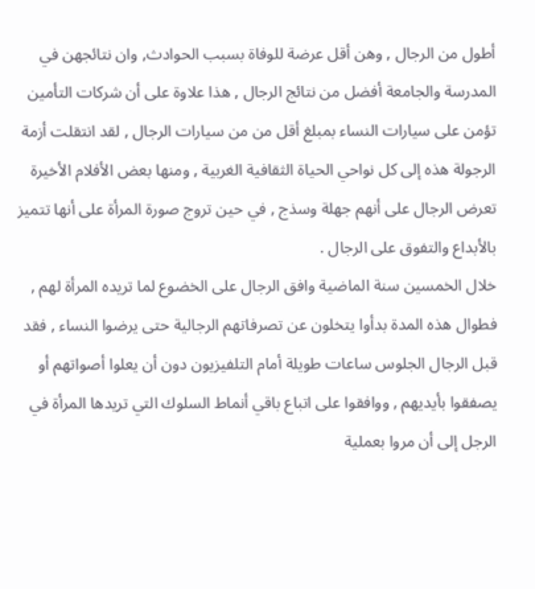أطول من الرجال , وهن أقل عرضة للوفاة بسبب الحوادث, وان نتائجهن في المدرسة والجامعة أفضل من نتائج الرجال , هذا علاوة على أن شركات التأمين تؤمن على سيارات النساء بمبلغ أقل من من سيارات الرجال , لقد انتقلت أزمة الرجولة هذه إلى كل نواحي الحياة الثقافية الغربية , ومنها بعض الأفلام الأخيرة تعرض الرجال على أنهم جهلة وسذج , في حين تروج صورة المرأة على أنها تتميز بالأبداع والتفوق على الرجال .
خلال الخمسين سنة الماضية وافق الرجال على الخضوع لما تريده المرأة لهم , فطوال هذه المدة بدأوا يتخلون عن تصرفاتهم الرجالية حتى يرضوا النساء , فقد قبل الرجال الجلوس ساعات طويلة أمام التلفيزيون دون أن يعلوا أصواتهم أو يصفقوا بأيديهم , ووافقوا على اتباع باقي أنماط السلوك التي تريدها المرأة في الرجل إلى أن مروا بعملية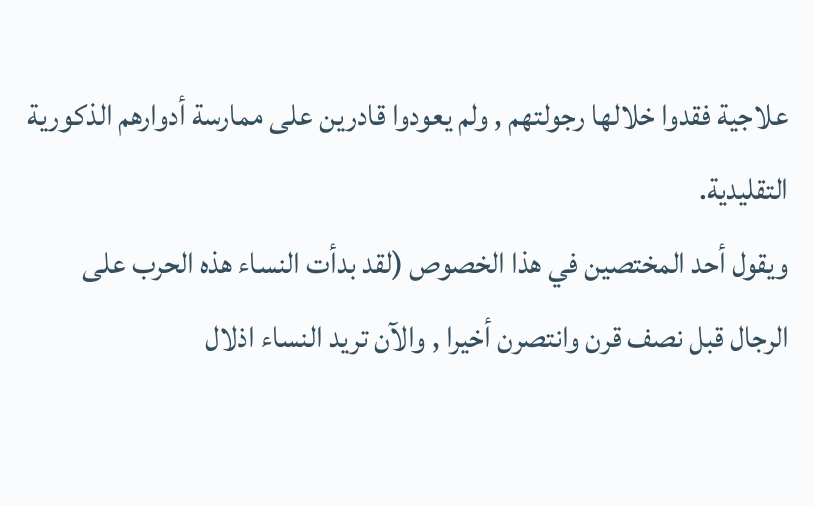علاجية فقدوا خلالها رجولتهم , ولم يعودوا قادرين على ممارسة أدوارهم الذكورية التقليدية.
ويقول أحد المختصين في هذا الخصوص (لقد بدأت النساء هذه الحرب على الرجال قبل نصف قرن وانتصرن أخيرا , والآن تريد النساء اذلال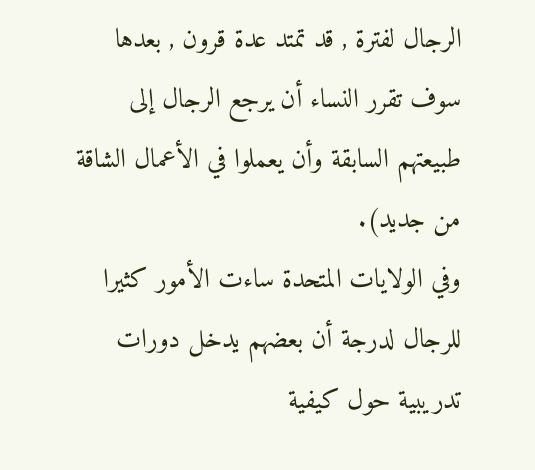الرجال لفترة , قد تمتد عدة قرون , بعدها سوف تقرر النساء أن يرجع الرجال إلى طبيعتهم السابقة وأن يعملوا في الأعمال الشاقة من جديد).
وفي الولايات المتحدة ساءت الأمور كثيرا للرجال لدرجة أن بعضهم يدخل دورات تدريبية حول كيفية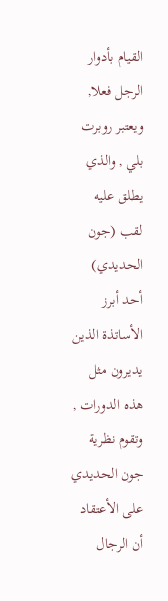القيام بأدوار الرجل فعلا, ويعتبر روبرت بلي , والذي يطلق عليه لقب (جون الحديدي) أحد أبرز الأساتذة الذين يديرون مثل هذه الدورات , وتقوم نظرية جون الحديدي على الأعتقاد أن الرجال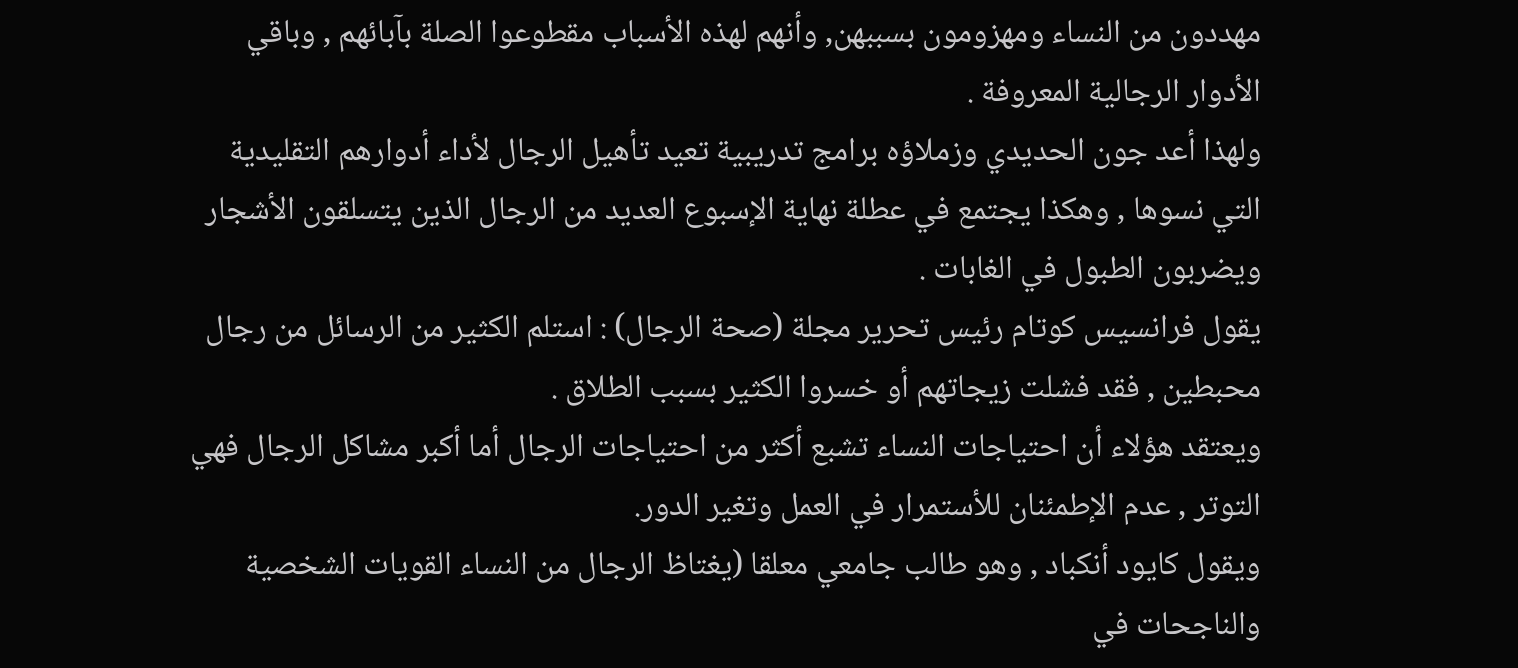مهددون من النساء ومهزومون بسببهن, وأنهم لهذه الأسباب مقطوعوا الصلة بآبائهم , وباقي الأدوار الرجالية المعروفة .
ولهذا أعد جون الحديدي وزملاؤه برامج تدريبية تعيد تأهيل الرجال لأداء أدوارهم التقليدية التي نسوها , وهكذا يجتمع في عطلة نهاية الإسبوع العديد من الرجال الذين يتسلقون الأشجار ويضربون الطبول في الغابات .
يقول فرانسيس كوتام رئيس تحرير مجلة (صحة الرجال) : استلم الكثير من الرسائل من رجال محبطين , فقد فشلت زيجاتهم أو خسروا الكثير بسبب الطلاق .
ويعتقد هؤلاء أن احتياجات النساء تشبع أكثر من احتياجات الرجال أما أكبر مشاكل الرجال فهي التوتر , عدم الإطمئنان للأستمرار في العمل وتغير الدور.
ويقول كايود أنكباد , وهو طالب جامعي معلقا (يغتاظ الرجال من النساء القويات الشخصية والناجحات في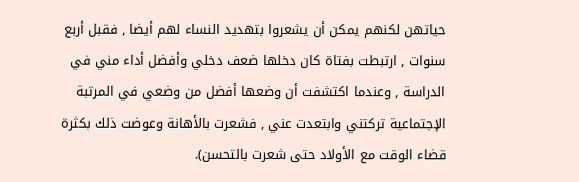حياتهن لكنهم يمكن أن يشعروا بتهديد النساء لهم أيضا , فقبل أربع سنوات , ارتبطت بفتاة كان دخلها ضعف دخلي وأفضل أداء مني في الدراسة , وعندما اكتشفت أن وضعها أفضل من وضعي في المرتبة الإجتماعية تركتني وابتعدت عني , فشعرت بالأهانة وعوضت ذلك بكثرة قضاء الوقت مع الأولاد حتى شعرت بالتحسن).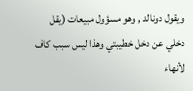ويقول دونالد , وهو مسؤول مبيعات (يقل دخلي عن دخل خطيبتي وهذا ليس سبب كاف لأنهاء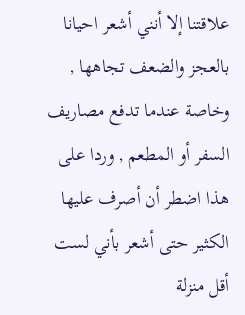علاقتنا إلا أنني أشعر احيانا بالعجز والضعف تجاهها , وخاصة عندما تدفع مصاريف السفر أو المطعم , وردا على هذا اضطر أن أصرف عليها الكثير حتى أشعر بأني لست أقل منزلة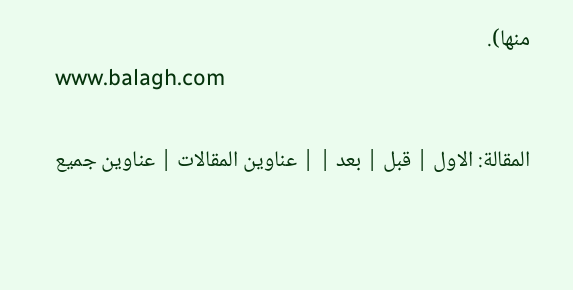منها).
www.balagh.com

المقالة: الاول | قبل | بعد | | عناوين المقالات | عناوين جميع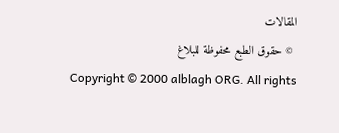المقالات
 © حقوق الطبع محفوظة للبلاغ
Copyright © 2000 alblagh ORG. All rights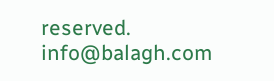reserved. info@balagh.com